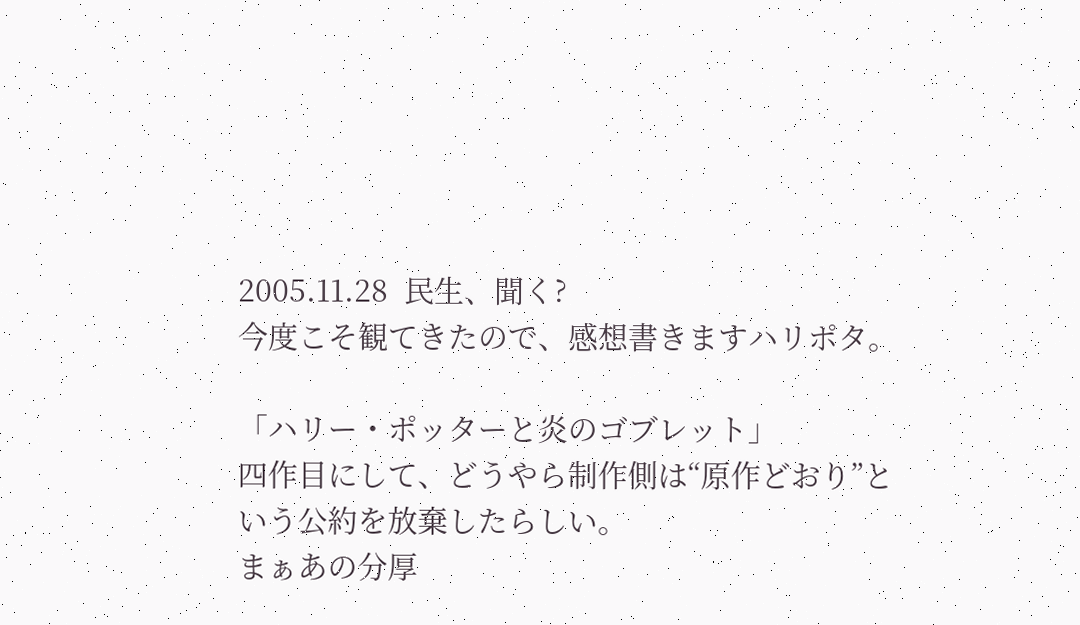2005.11.28  民生、聞く?
今度こそ観てきたので、感想書きますハリポタ。

「ハリー・ポッターと炎のゴブレット」
四作目にして、どうやら制作側は“原作どおり”という公約を放棄したらしい。
まぁあの分厚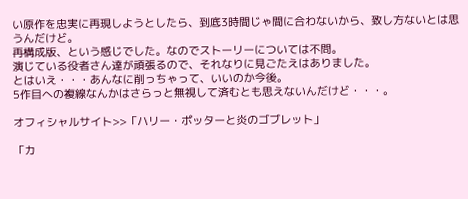い原作を忠実に再現しようとしたら、到底3時間じゃ間に合わないから、致し方ないとは思うんだけど。
再構成版、という感じでした。なのでストーリーについては不問。
演じている役者さん達が頑張るので、それなりに見ごたえはありました。
とはいえ・・・あんなに削っちゃって、いいのか今後。
5作目への複線なんかはさらっと無視して済むとも思えないんだけど・・・。

オフィシャルサイト>>「ハリー・ポッターと炎のゴブレット」

「カ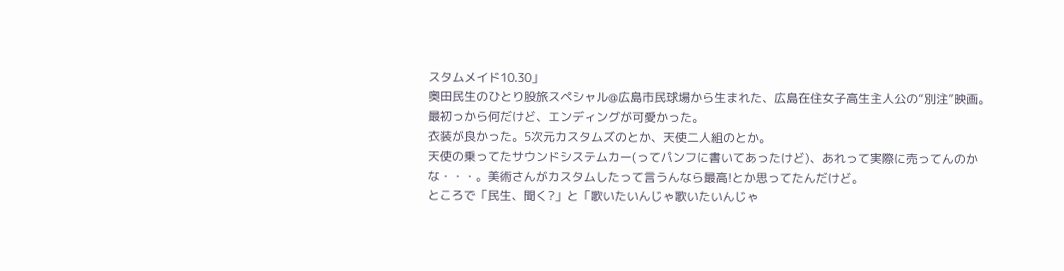スタムメイド10.30」
奥田民生のひとり股旅スペシャル@広島市民球場から生まれた、広島在住女子高生主人公の“別注”映画。
最初っから何だけど、エンディングが可愛かった。
衣装が良かった。5次元カスタムズのとか、天使二人組のとか。
天使の乗ってたサウンドシステムカー(ってパンフに書いてあったけど)、あれって実際に売ってんのかな・・・。美術さんがカスタムしたって言うんなら最高!とか思ってたんだけど。
ところで「民生、聞く?」と「歌いたいんじゃ歌いたいんじゃ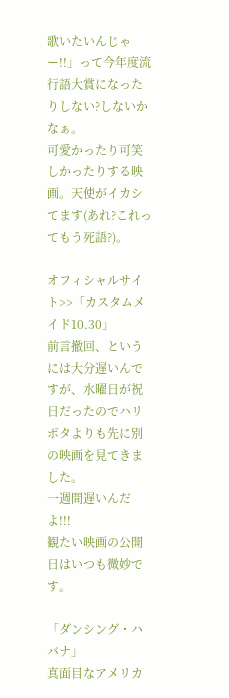歌いたいんじゃー!!」って今年度流行語大賞になったりしない?しないかなぁ。
可愛かったり可笑しかったりする映画。天使がイカシてます(あれ?これってもう死語?)。

オフィシャルサイト>>「カスタムメイド10.30」
前言撤回、というには大分遅いんですが、水曜日が祝日だったのでハリポタよりも先に別の映画を見てきました。
一週間遅いんだよ!!!
観たい映画の公開日はいつも微妙です。

「ダンシング・ハバナ」
真面目なアメリカ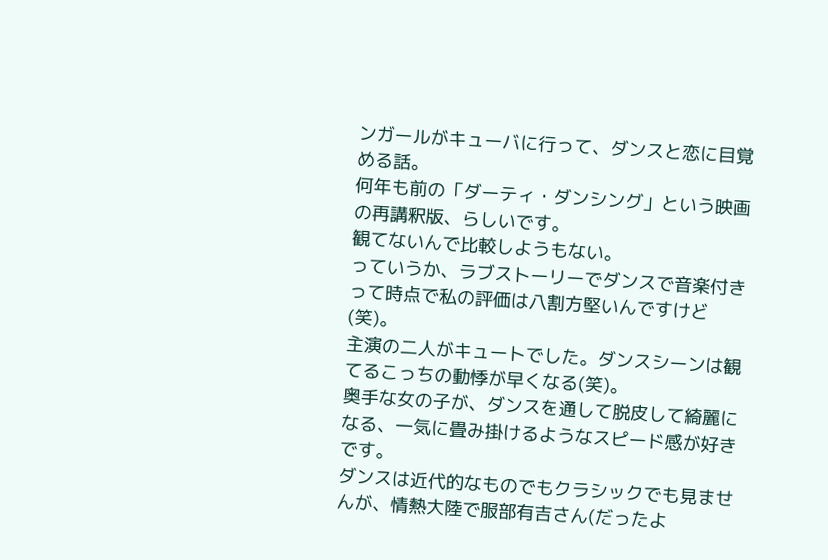ンガールがキューバに行って、ダンスと恋に目覚める話。
何年も前の「ダーティ・ダンシング」という映画の再講釈版、らしいです。
観てないんで比較しようもない。
っていうか、ラブストーリーでダンスで音楽付きって時点で私の評価は八割方堅いんですけど(笑)。
主演の二人がキュートでした。ダンスシーンは観てるこっちの動悸が早くなる(笑)。
奥手な女の子が、ダンスを通して脱皮して綺麗になる、一気に畳み掛けるようなスピード感が好きです。
ダンスは近代的なものでもクラシックでも見ませんが、情熱大陸で服部有吉さん(だったよ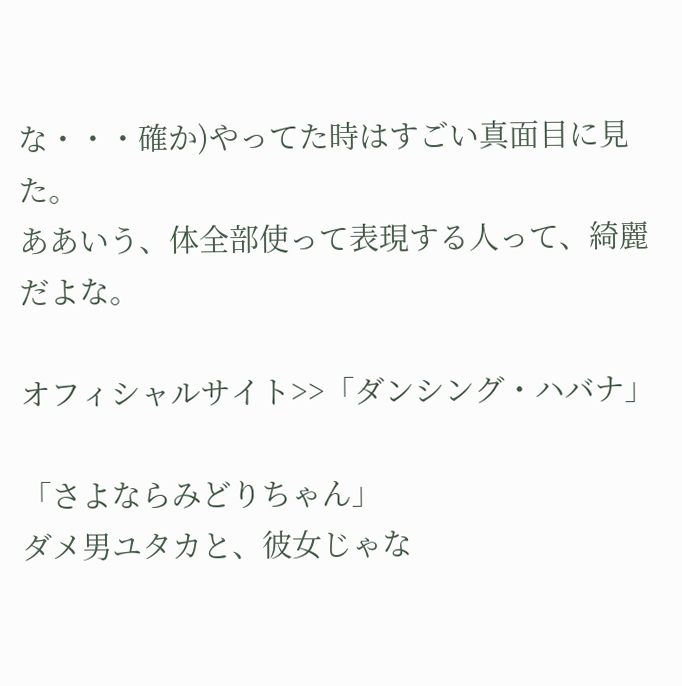な・・・確か)やってた時はすごい真面目に見た。
ああいう、体全部使って表現する人って、綺麗だよな。

オフィシャルサイト>>「ダンシング・ハバナ」

「さよならみどりちゃん」
ダメ男ユタカと、彼女じゃな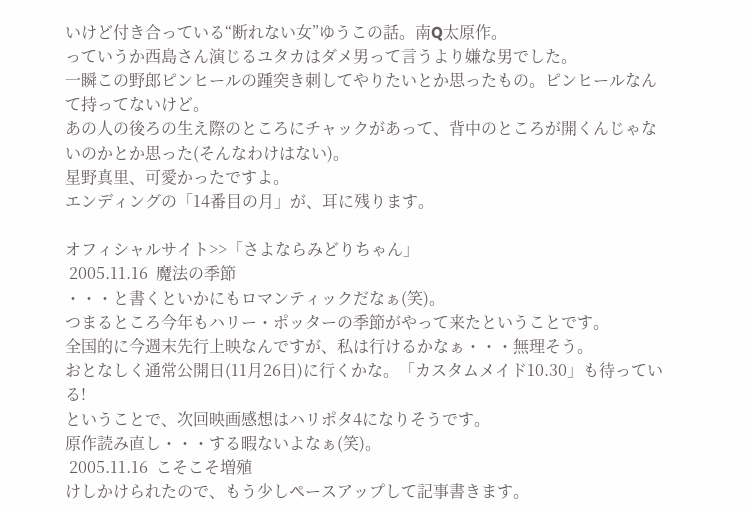いけど付き合っている“断れない女”ゆうこの話。南Q太原作。
っていうか西島さん演じるユタカはダメ男って言うより嫌な男でした。
一瞬この野郎ピンヒールの踵突き刺してやりたいとか思ったもの。ピンヒールなんて持ってないけど。
あの人の後ろの生え際のところにチャックがあって、背中のところが開くんじゃないのかとか思った(そんなわけはない)。
星野真里、可愛かったですよ。
エンディングの「14番目の月」が、耳に残ります。

オフィシャルサイト>>「さよならみどりちゃん」
 2005.11.16  魔法の季節
・・・と書くといかにもロマンティックだなぁ(笑)。
つまるところ今年もハリー・ポッターの季節がやって来たということです。
全国的に今週末先行上映なんですが、私は行けるかなぁ・・・無理そう。
おとなしく通常公開日(11月26日)に行くかな。「カスタムメイド10.30」も待っている!
ということで、次回映画感想はハリポタ4になりそうです。
原作読み直し・・・する暇ないよなぁ(笑)。
 2005.11.16  こそこそ増殖
けしかけられたので、もう少しペースアップして記事書きます。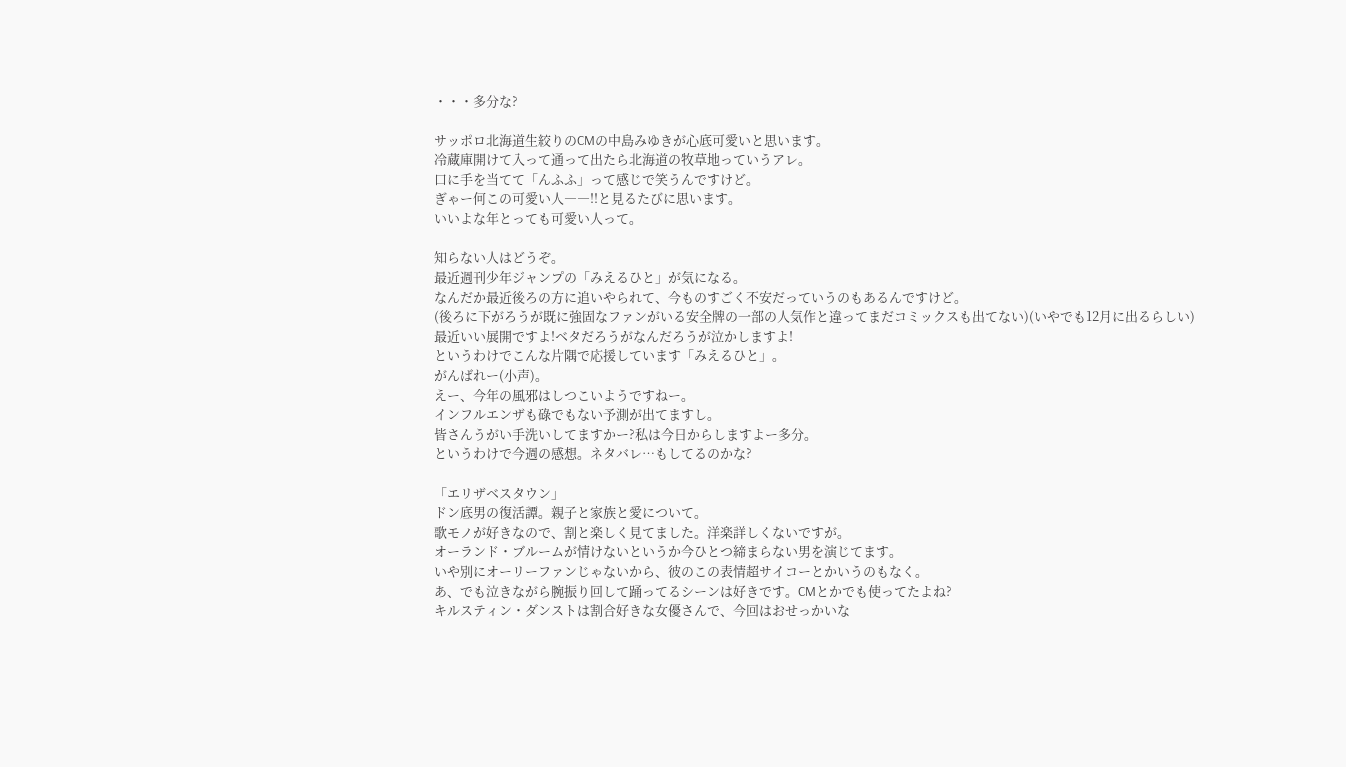・・・多分な?

サッポロ北海道生絞りのCMの中島みゆきが心底可愛いと思います。
冷蔵庫開けて入って通って出たら北海道の牧草地っていうアレ。
口に手を当てて「んふふ」って感じで笑うんですけど。
ぎゃー何この可愛い人――!!と見るたびに思います。
いいよな年とっても可愛い人って。

知らない人はどうぞ。
最近週刊少年ジャンプの「みえるひと」が気になる。
なんだか最近後ろの方に追いやられて、今ものすごく不安だっていうのもあるんですけど。
(後ろに下がろうが既に強固なファンがいる安全牌の一部の人気作と違ってまだコミックスも出てない)(いやでも12月に出るらしい)
最近いい展開ですよ!ベタだろうがなんだろうが泣かしますよ!
というわけでこんな片隅で応援しています「みえるひと」。
がんばれー(小声)。
えー、今年の風邪はしつこいようですねー。
インフルエンザも碌でもない予測が出てますし。
皆さんうがい手洗いしてますかー?私は今日からしますよー多分。
というわけで今週の感想。ネタバレ…もしてるのかな?

「エリザベスタウン」
ドン底男の復活譚。親子と家族と愛について。
歌モノが好きなので、割と楽しく見てました。洋楽詳しくないですが。
オーランド・ブルームが情けないというか今ひとつ締まらない男を演じてます。
いや別にオーリーファンじゃないから、彼のこの表情超サイコーとかいうのもなく。
あ、でも泣きながら腕振り回して踊ってるシーンは好きです。CMとかでも使ってたよね?
キルスティン・ダンストは割合好きな女優さんで、今回はおせっかいな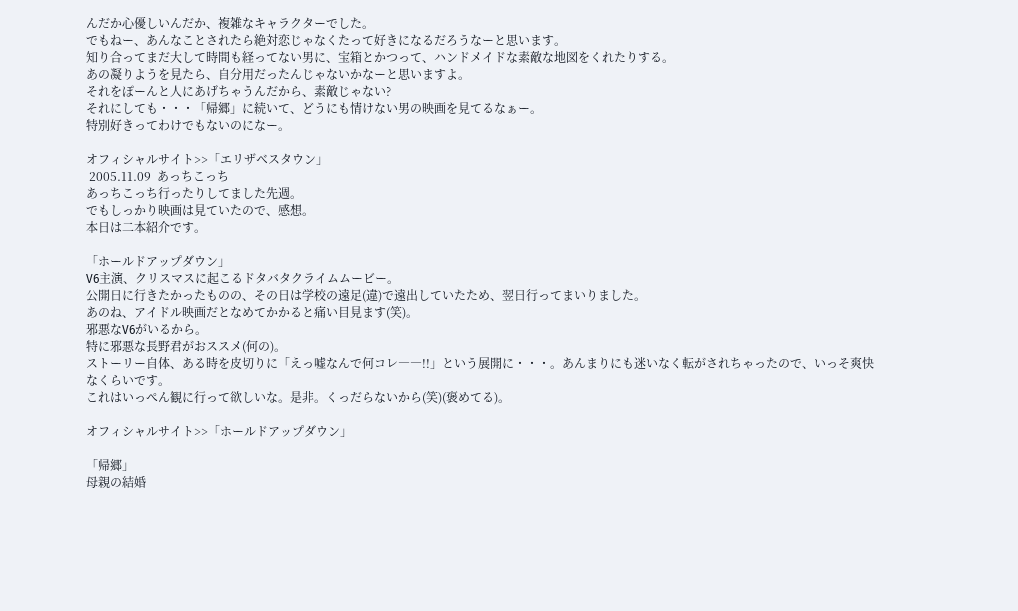んだか心優しいんだか、複雑なキャラクターでした。
でもねー、あんなことされたら絶対恋じゃなくたって好きになるだろうなーと思います。
知り合ってまだ大して時間も経ってない男に、宝箱とかつって、ハンドメイドな素敵な地図をくれたりする。
あの凝りようを見たら、自分用だったんじゃないかなーと思いますよ。
それをぽーんと人にあげちゃうんだから、素敵じゃない?
それにしても・・・「帰郷」に続いて、どうにも情けない男の映画を見てるなぁー。
特別好きってわけでもないのになー。

オフィシャルサイト>>「エリザベスタウン」
 2005.11.09  あっちこっち
あっちこっち行ったりしてました先週。
でもしっかり映画は見ていたので、感想。
本日は二本紹介です。

「ホールドアップダウン」
V6主演、クリスマスに起こるドタバタクライムムービー。
公開日に行きたかったものの、その日は学校の遠足(違)で遠出していたため、翌日行ってまいりました。
あのね、アイドル映画だとなめてかかると痛い目見ます(笑)。
邪悪なV6がいるから。
特に邪悪な長野君がおススメ(何の)。
ストーリー自体、ある時を皮切りに「えっ嘘なんで何コレ――!!」という展開に・・・。あんまりにも迷いなく転がされちゃったので、いっそ爽快なくらいです。
これはいっぺん観に行って欲しいな。是非。くっだらないから(笑)(褒めてる)。

オフィシャルサイト>>「ホールドアップダウン」

「帰郷」
母親の結婚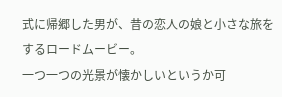式に帰郷した男が、昔の恋人の娘と小さな旅をするロードムービー。
一つ一つの光景が懐かしいというか可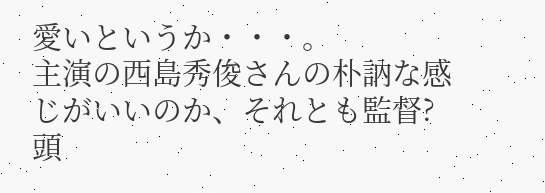愛いというか・・・。
主演の西島秀俊さんの朴訥な感じがいいのか、それとも監督?
頭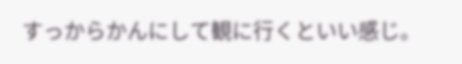すっからかんにして観に行くといい感じ。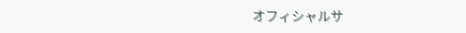オフィシャルサ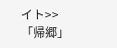イト>>「帰郷」